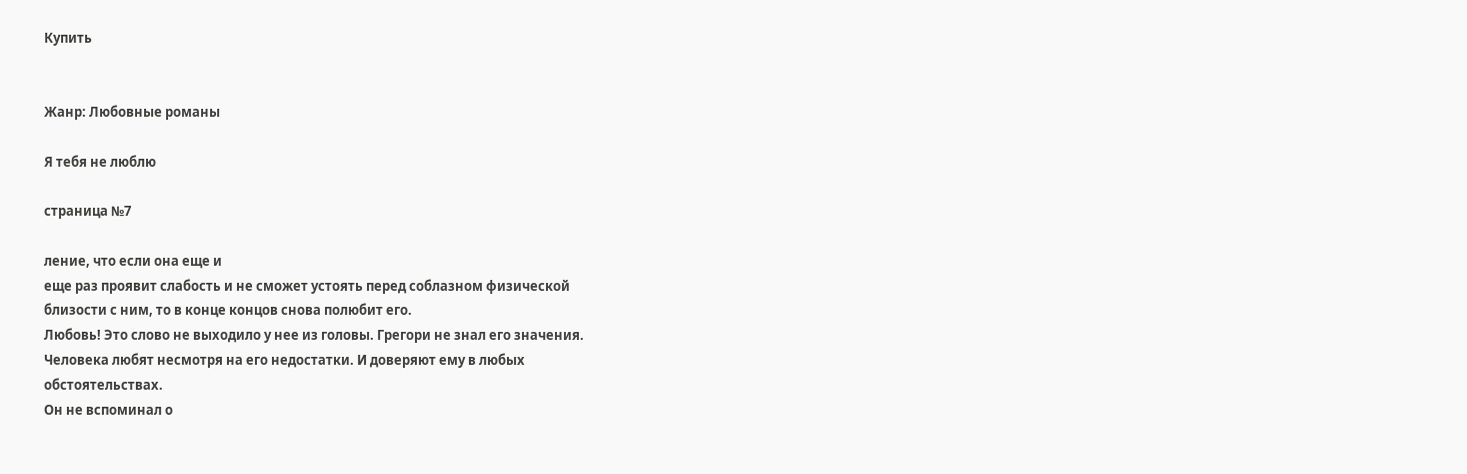Купить


Жанр: Любовные романы

Я тебя не люблю

страница №7

ление, что если она еще и
еще раз проявит слабость и не сможет устоять перед соблазном физической
близости с ним, то в конце концов снова полюбит его.
Любовь! Это слово не выходило у нее из головы. Грегори не знал его значения.
Человека любят несмотря на его недостатки. И доверяют ему в любых
обстоятельствах.
Он не вспоминал о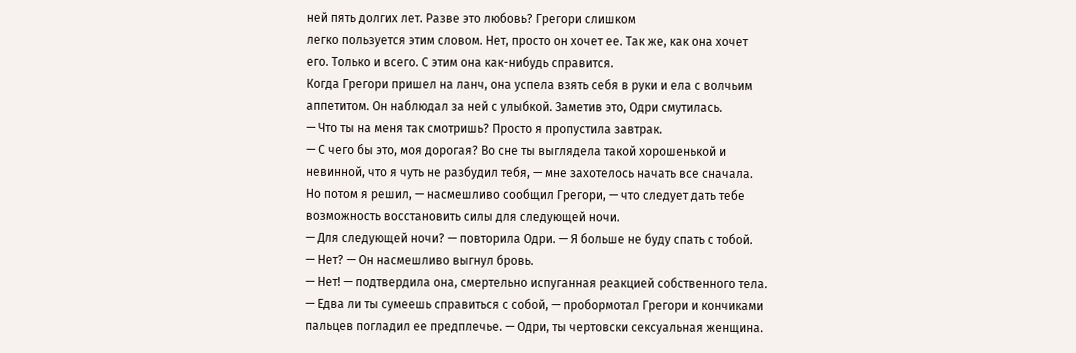ней пять долгих лет. Разве это любовь? Грегори слишком
легко пользуется этим словом. Нет, просто он хочет ее. Так же, как она хочет
его. Только и всего. С этим она как-нибудь справится.
Когда Грегори пришел на ланч, она успела взять себя в руки и ела с волчьим
аппетитом. Он наблюдал за ней с улыбкой. Заметив это, Одри смутилась.
— Что ты на меня так смотришь? Просто я пропустила завтрак.
— С чего бы это, моя дорогая? Во сне ты выглядела такой хорошенькой и
невинной, что я чуть не разбудил тебя, — мне захотелось начать все сначала.
Но потом я решил, — насмешливо сообщил Грегори, — что следует дать тебе
возможность восстановить силы для следующей ночи.
— Для следующей ночи? — повторила Одри. — Я больше не буду спать с тобой.
— Нет? — Он насмешливо выгнул бровь.
— Нет! — подтвердила она, смертельно испуганная реакцией собственного тела.
— Едва ли ты сумеешь справиться с собой, — пробормотал Грегори и кончиками
пальцев погладил ее предплечье. — Одри, ты чертовски сексуальная женщина.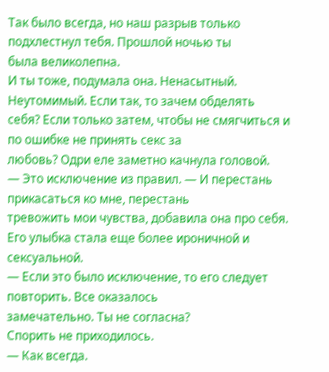Так было всегда, но наш разрыв только подхлестнул тебя. Прошлой ночью ты
была великолепна.
И ты тоже, подумала она. Ненасытный. Неутомимый. Если так, то зачем обделять
себя? Если только затем, чтобы не смягчиться и по ошибке не принять секс за
любовь? Одри еле заметно качнула головой.
— Это исключение из правил. — И перестань прикасаться ко мне, перестань
тревожить мои чувства, добавила она про себя.
Его улыбка стала еще более ироничной и сексуальной.
— Если это было исключение, то его следует повторить. Все оказалось
замечательно. Ты не согласна?
Спорить не приходилось.
— Как всегда.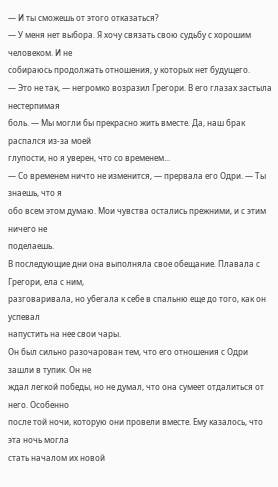— И ты сможешь от этого отказаться?
— У меня нет выбора. Я хочу связать свою судьбу с хорошим человеком. И не
собираюсь продолжать отношения, у которых нет будущего.
— Это не так, — негромко возразил Грегори. В его глазах застыла нестерпимая
боль. — Мы могли бы прекрасно жить вместе. Да, наш брак распался из-за моей
глупости, но я уверен, что со временем...
— Со временем ничто не изменится, — прервала его Одри. — Ты знаешь, что я
обо всем этом думаю. Мои чувства остались прежними, и с этим ничего не
поделаешь.
В последующие дни она выполняла свое обещание. Плавала с Грегори, ела с ним,
разговаривала, но убегала к себе в спальню еще до того, как он успевал
напустить на нее свои чары.
Он был сильно разочарован тем, что его отношения с Одри зашли в тупик. Он не
ждал легкой победы, но не думал, что она сумеет отдалиться от него. Особенно
после той ночи, которую они провели вместе. Ему казалось, что эта ночь могла
стать началом их новой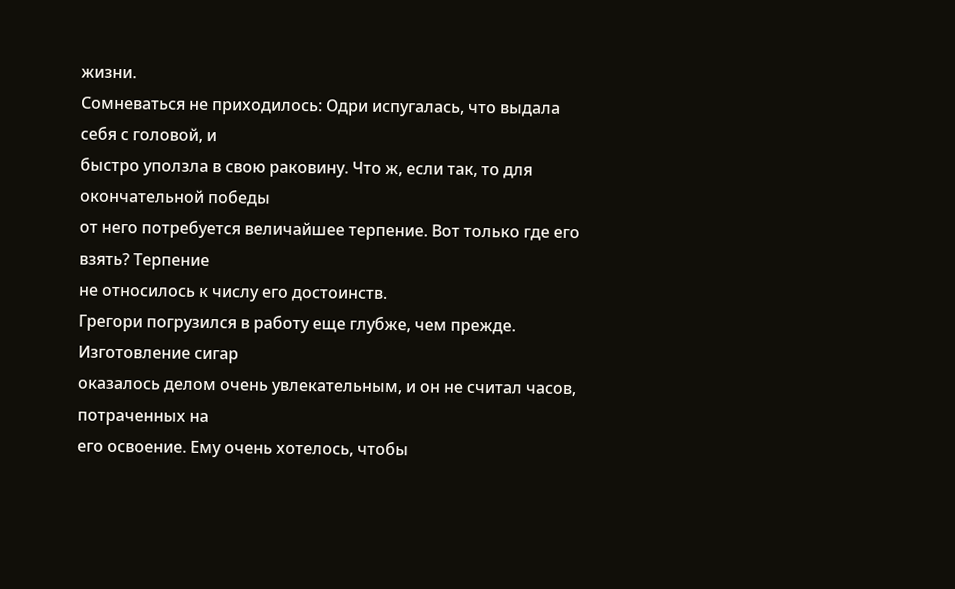жизни.
Сомневаться не приходилось: Одри испугалась, что выдала себя с головой, и
быстро уползла в свою раковину. Что ж, если так, то для окончательной победы
от него потребуется величайшее терпение. Вот только где его взять? Терпение
не относилось к числу его достоинств.
Грегори погрузился в работу еще глубже, чем прежде. Изготовление сигар
оказалось делом очень увлекательным, и он не считал часов, потраченных на
его освоение. Ему очень хотелось, чтобы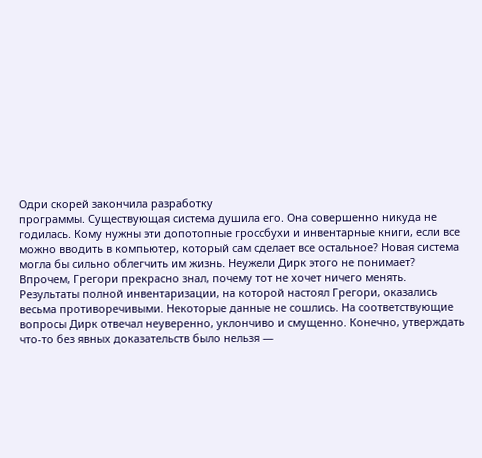Одри скорей закончила разработку
программы. Существующая система душила его. Она совершенно никуда не
годилась. Кому нужны эти допотопные гроссбухи и инвентарные книги, если все
можно вводить в компьютер, который сам сделает все остальное? Новая система
могла бы сильно облегчить им жизнь. Неужели Дирк этого не понимает?
Впрочем, Грегори прекрасно знал, почему тот не хочет ничего менять.
Результаты полной инвентаризации, на которой настоял Грегори, оказались
весьма противоречивыми. Некоторые данные не сошлись. На соответствующие
вопросы Дирк отвечал неуверенно, уклончиво и смущенно. Конечно, утверждать
что-то без явных доказательств было нельзя —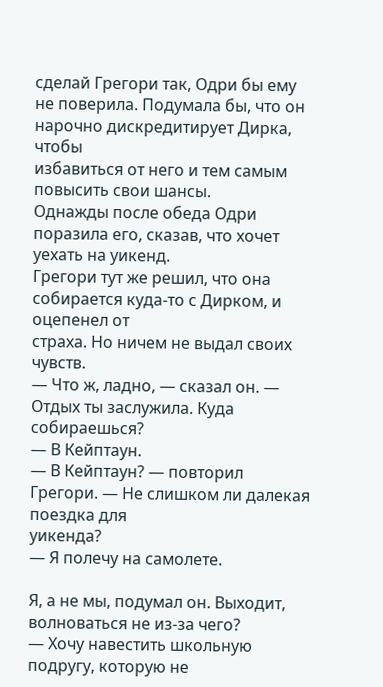сделай Грегори так, Одри бы ему
не поверила. Подумала бы, что он нарочно дискредитирует Дирка, чтобы
избавиться от него и тем самым повысить свои шансы.
Однажды после обеда Одри поразила его, сказав, что хочет уехать на уикенд.
Грегори тут же решил, что она собирается куда-то с Дирком, и оцепенел от
страха. Но ничем не выдал своих чувств.
— Что ж, ладно, — сказал он. — Отдых ты заслужила. Куда собираешься?
— В Кейптаун.
— В Кейптаун? — повторил Грегори. — Не слишком ли далекая поездка для
уикенда?
— Я полечу на самолете.

Я, а не мы, подумал он. Выходит, волноваться не из-за чего?
— Хочу навестить школьную подругу, которую не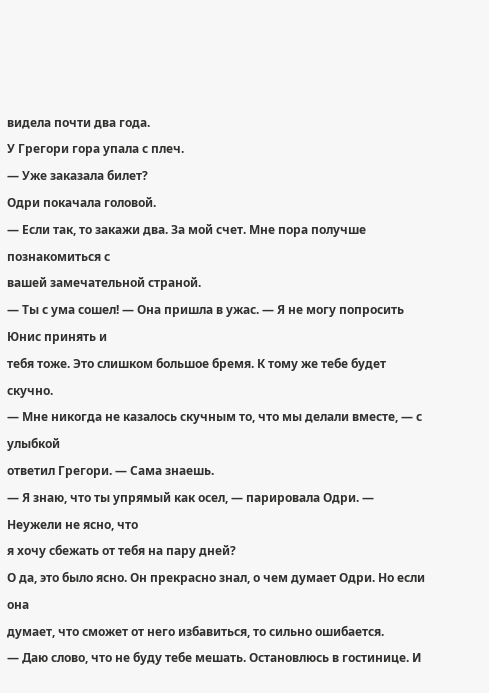видела почти два года.
У Грегори гора упала с плеч.
— Уже заказала билет?
Одри покачала головой.
— Если так, то закажи два. За мой счет. Мне пора получше познакомиться с
вашей замечательной страной.
— Ты с ума сошел! — Она пришла в ужас. — Я не могу попросить Юнис принять и
тебя тоже. Это слишком большое бремя. К тому же тебе будет скучно.
— Мне никогда не казалось скучным то, что мы делали вместе, — с улыбкой
ответил Грегори. — Сама знаешь.
— Я знаю, что ты упрямый как осел, — парировала Одри. — Неужели не ясно, что
я хочу сбежать от тебя на пару дней?
О да, это было ясно. Он прекрасно знал, о чем думает Одри. Но если она
думает, что сможет от него избавиться, то сильно ошибается.
— Даю слово, что не буду тебе мешать. Остановлюсь в гостинице. И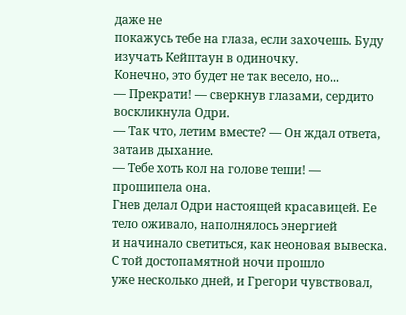даже не
покажусь тебе на глаза, если захочешь. Буду изучать Кейптаун в одиночку.
Конечно, это будет не так весело, но...
— Прекрати! — сверкнув глазами, сердито воскликнула Одри.
— Так что, летим вместе? — Он ждал ответа, затаив дыхание.
— Тебе хоть кол на голове теши! — прошипела она.
Гнев делал Одри настоящей красавицей. Ее тело оживало, наполнялось энергией
и начинало светиться, как неоновая вывеска. С той достопамятной ночи прошло
уже несколько дней, и Грегори чувствовал,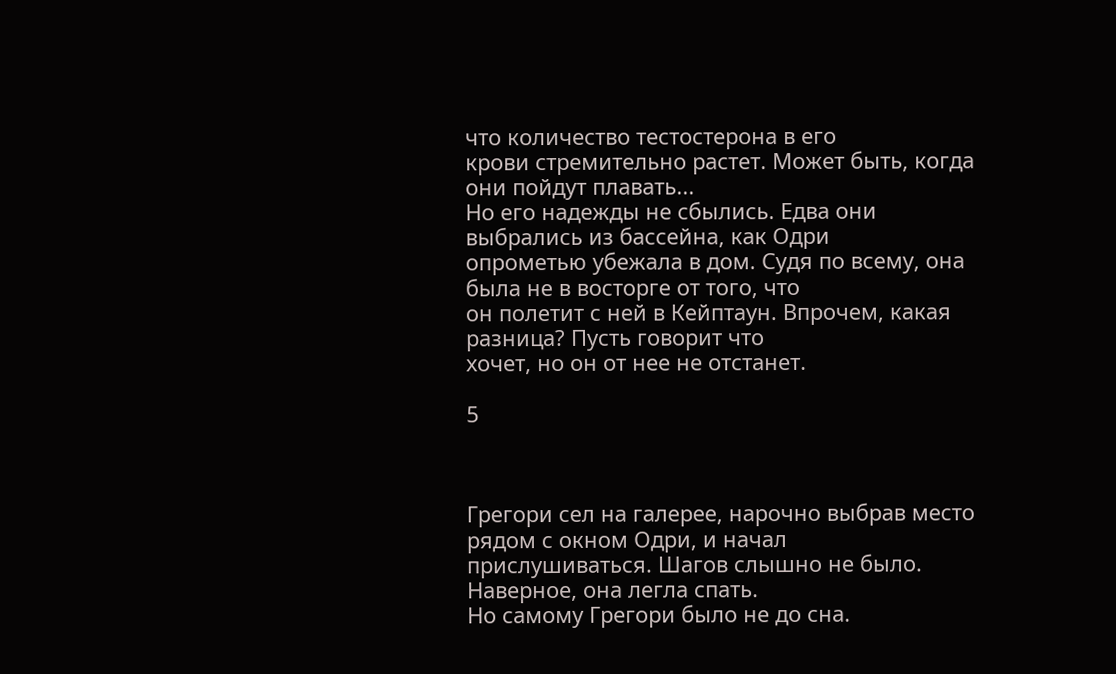что количество тестостерона в его
крови стремительно растет. Может быть, когда они пойдут плавать...
Но его надежды не сбылись. Едва они выбрались из бассейна, как Одри
опрометью убежала в дом. Судя по всему, она была не в восторге от того, что
он полетит с ней в Кейптаун. Впрочем, какая разница? Пусть говорит что
хочет, но он от нее не отстанет.

5



Грегори сел на галерее, нарочно выбрав место рядом с окном Одри, и начал
прислушиваться. Шагов слышно не было. Наверное, она легла спать.
Но самому Грегори было не до сна.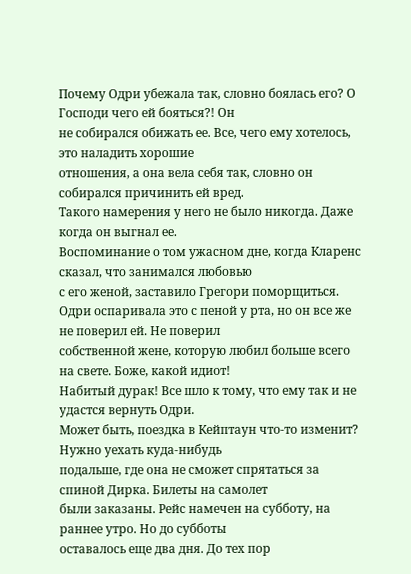Почему Одри убежала так, словно боялась его? О Господи чего ей бояться?! Он
не собирался обижать ее. Все, чего ему хотелось, это наладить хорошие
отношения, а она вела себя так, словно он собирался причинить ей вред.
Такого намерения у него не было никогда. Даже когда он выгнал ее.
Воспоминание о том ужасном дне, когда Кларенс сказал, что занимался любовью
с его женой, заставило Грегори поморщиться.
Одри оспаривала это с пеной у рта, но он все же не поверил ей. Не поверил
собственной жене, которую любил больше всего на свете. Боже, какой идиот!
Набитый дурак! Все шло к тому, что ему так и не удастся вернуть Одри.
Может быть, поездка в Кейптаун что-то изменит? Нужно уехать куда-нибудь
подальше, где она не сможет спрятаться за спиной Дирка. Билеты на самолет
были заказаны. Рейс намечен на субботу, на раннее утро. Но до субботы
оставалось еще два дня. До тех пор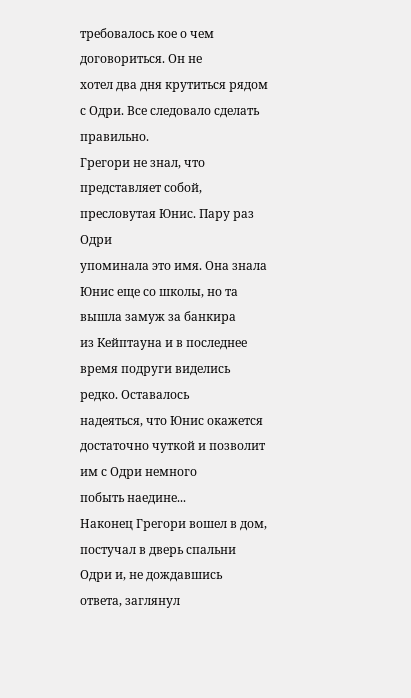требовалось кое о чем договориться. Он не
хотел два дня крутиться рядом с Одри. Все следовало сделать правильно.
Грегори не знал, что представляет собой, пресловутая Юнис. Пару раз Одри
упоминала это имя. Она знала Юнис еще со школы, но та вышла замуж за банкира
из Кейптауна и в последнее время подруги виделись редко. Оставалось
надеяться, что Юнис окажется достаточно чуткой и позволит им с Одри немного
побыть наедине...
Наконец Грегори вошел в дом, постучал в дверь спальни Одри и, не дождавшись
ответа, заглянул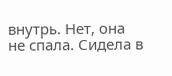внутрь. Нет, она не спала. Сидела в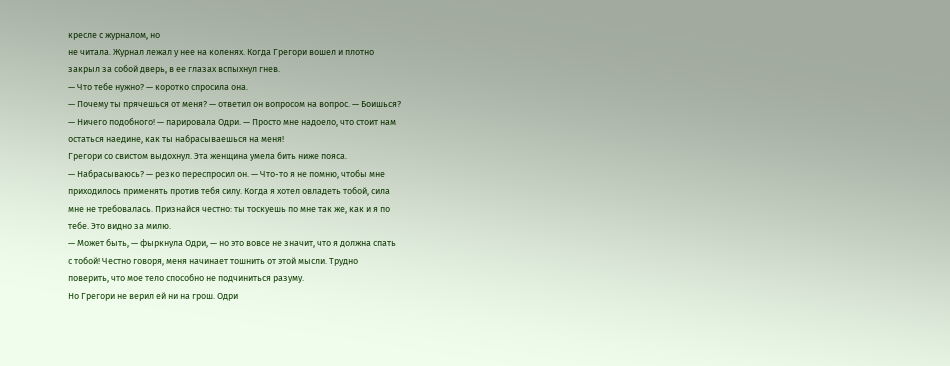кресле с журналом, но
не читала. Журнал лежал у нее на коленях. Когда Грегори вошел и плотно
закрыл за собой дверь, в ее глазах вспыхнул гнев.
— Что тебе нужно? — коротко спросила она.
— Почему ты прячешься от меня? — ответил он вопросом на вопрос. — Боишься?
— Ничего подобного! — парировала Одри. — Просто мне надоело, что стоит нам
остаться наедине, как ты набрасываешься на меня!
Грегори со свистом выдохнул. Эта женщина умела бить ниже пояса.
— Набрасываюсь? — резко переспросил он. — Что-то я не помню, чтобы мне
приходилось применять против тебя силу. Когда я хотел овладеть тобой, сила
мне не требовалась. Признайся честно: ты тоскуешь по мне так же, как и я по
тебе. Это видно за милю.
— Может быть, — фыркнула Одри, — но это вовсе не значит, что я должна спать
с тобой! Честно говоря, меня начинает тошнить от этой мысли. Трудно
поверить, что мое тело способно не подчиниться разуму.
Но Грегори не верил ей ни на грош. Одри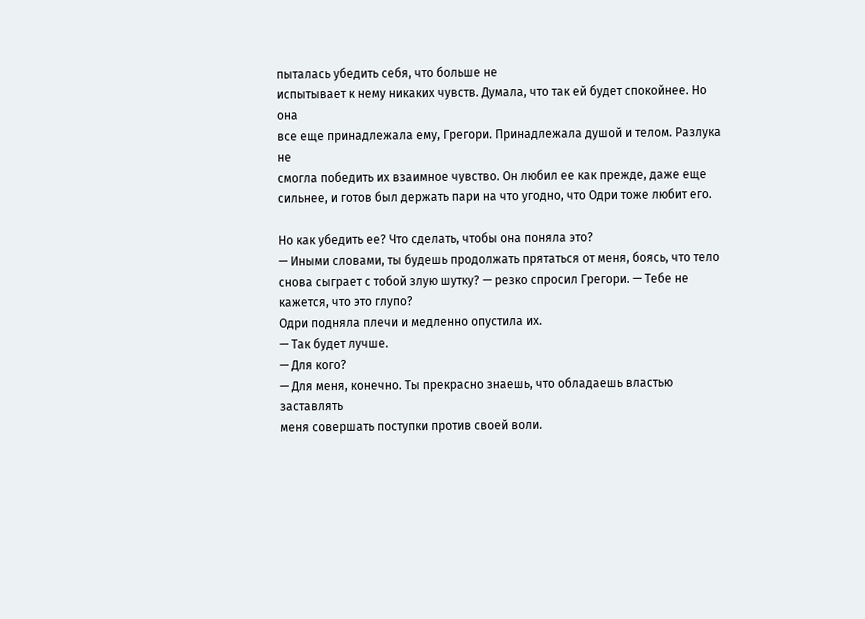пыталась убедить себя, что больше не
испытывает к нему никаких чувств. Думала, что так ей будет спокойнее. Но она
все еще принадлежала ему, Грегори. Принадлежала душой и телом. Разлука не
смогла победить их взаимное чувство. Он любил ее как прежде, даже еще
сильнее, и готов был держать пари на что угодно, что Одри тоже любит его.

Но как убедить ее? Что сделать, чтобы она поняла это?
— Иными словами, ты будешь продолжать прятаться от меня, боясь, что тело
снова сыграет с тобой злую шутку? — резко спросил Грегори. — Тебе не
кажется, что это глупо?
Одри подняла плечи и медленно опустила их.
— Так будет лучше.
— Для кого?
— Для меня, конечно. Ты прекрасно знаешь, что обладаешь властью заставлять
меня совершать поступки против своей воли.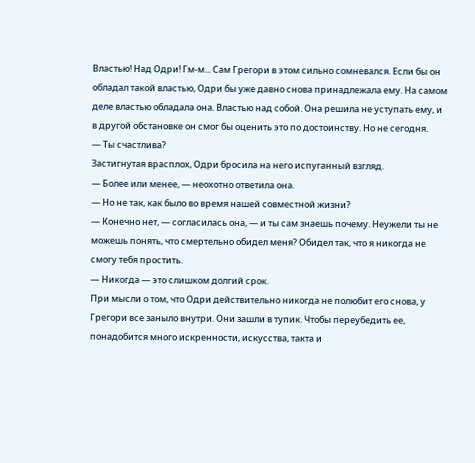Властью! Над Одри! Гм-м... Сам Грегори в этом сильно сомневался. Если бы он
обладал такой властью, Одри бы уже давно снова принадлежала ему. На самом
деле властью обладала она. Властью над собой. Она решила не уступать ему, и
в другой обстановке он смог бы оценить это по достоинству. Но не сегодня.
— Ты счастлива?
Застигнутая врасплох, Одри бросила на него испуганный взгляд.
— Более или менее, — неохотно ответила она.
— Но не так, как было во время нашей совместной жизни?
— Конечно нет, — согласилась она, — и ты сам знаешь почему. Неужели ты не
можешь понять, что смертельно обидел меня? Обидел так, что я никогда не
смогу тебя простить.
— Никогда — это слишком долгий срок.
При мысли о том, что Одри действительно никогда не полюбит его снова, у
Грегори все заныло внутри. Они зашли в тупик. Чтобы переубедить ее,
понадобится много искренности, искусства, такта и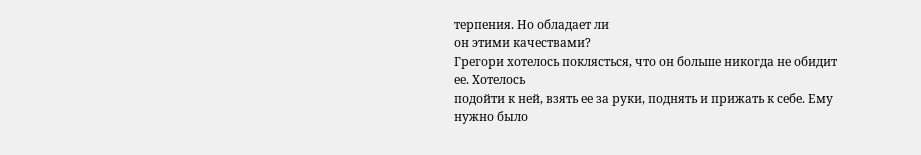терпения. Но обладает ли
он этими качествами?
Грегори хотелось поклясться, что он больше никогда не обидит ее. Хотелось
подойти к ней, взять ее за руки, поднять и прижать к себе. Ему нужно было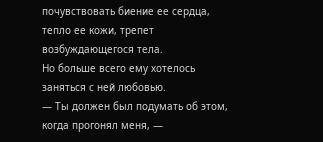почувствовать биение ее сердца, тепло ее кожи, трепет возбуждающегося тела.
Но больше всего ему хотелось заняться с ней любовью.
— Ты должен был подумать об этом, когда прогонял меня, —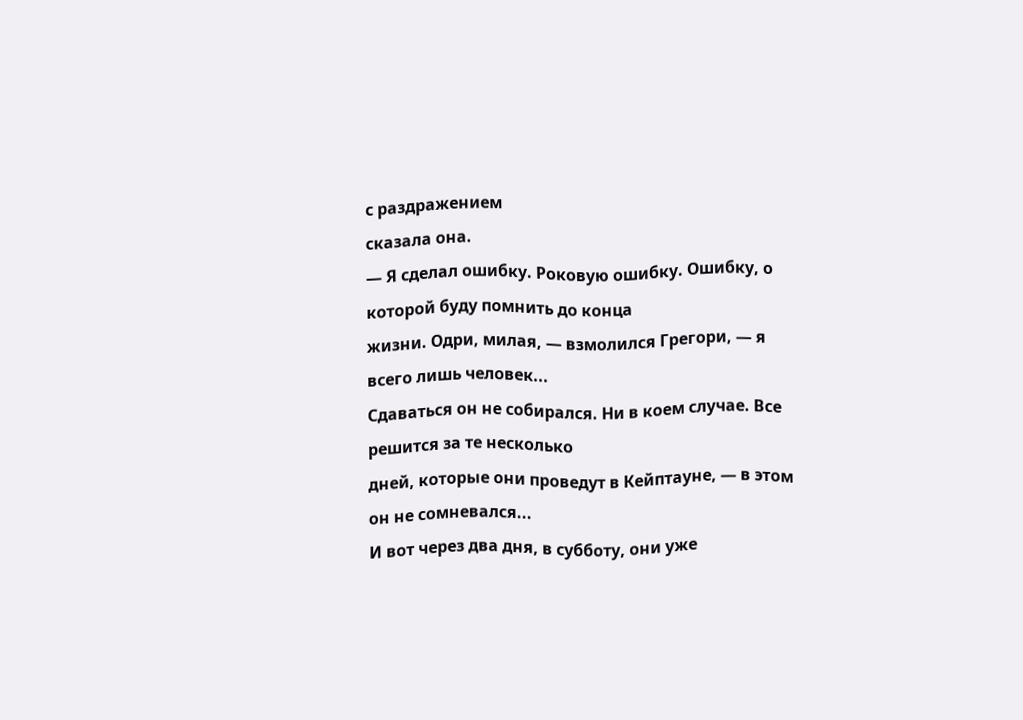с раздражением
сказала она.
— Я сделал ошибку. Роковую ошибку. Ошибку, о которой буду помнить до конца
жизни. Одри, милая, — взмолился Грегори, — я всего лишь человек...
Сдаваться он не собирался. Ни в коем случае. Все решится за те несколько
дней, которые они проведут в Кейптауне, — в этом он не сомневался...
И вот через два дня, в субботу, они уже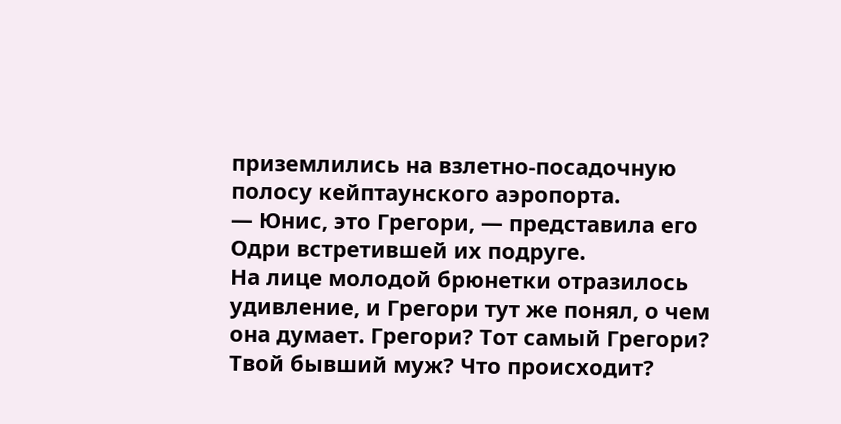приземлились на взлетно-посадочную
полосу кейптаунского аэропорта.
— Юнис, это Грегори, — представила его Одри встретившей их подруге.
На лице молодой брюнетки отразилось удивление, и Грегори тут же понял, о чем
она думает. Грегори? Тот самый Грегори? Твой бывший муж? Что происходит?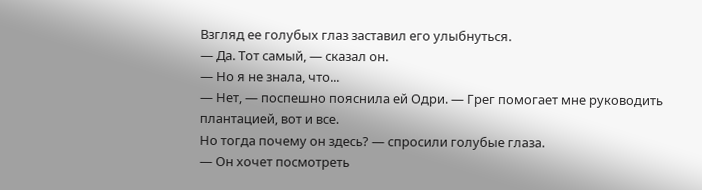Взгляд ее голубых глаз заставил его улыбнуться.
— Да. Тот самый, — сказал он.
— Но я не знала, что...
— Нет, — поспешно пояснила ей Одри. — Грег помогает мне руководить
плантацией, вот и все.
Но тогда почему он здесь? — спросили голубые глаза.
— Он хочет посмотреть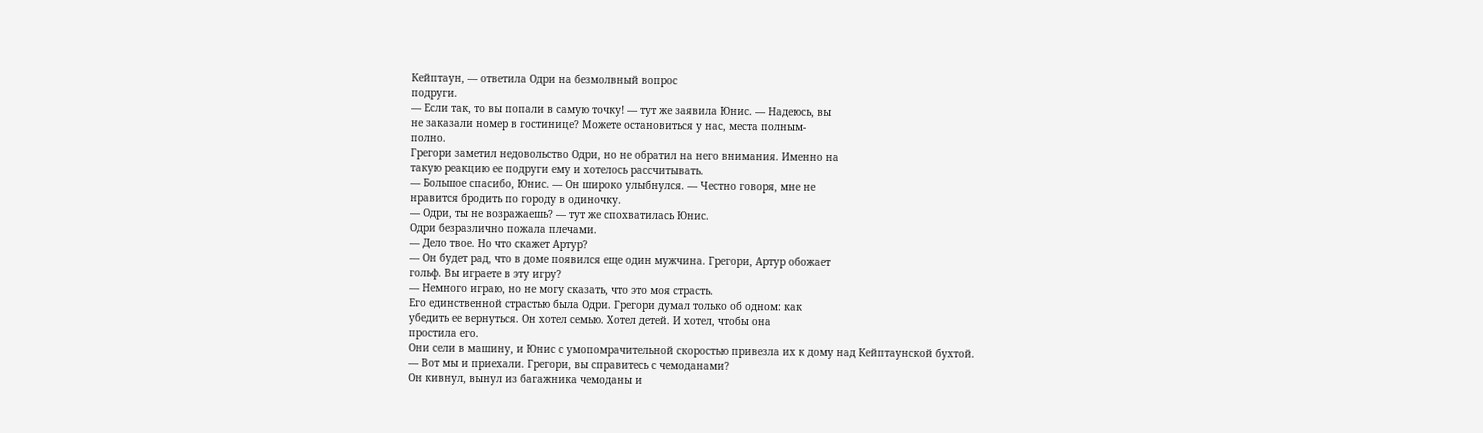Кейптаун, — ответила Одри на безмолвный вопрос
подруги.
— Если так, то вы попали в самую точку! — тут же заявила Юнис. — Надеюсь, вы
не заказали номер в гостинице? Можете остановиться у нас, места полным-
полно.
Грегори заметил недовольство Одри, но не обратил на него внимания. Именно на
такую реакцию ее подруги ему и хотелось рассчитывать.
— Большое спасибо, Юнис. — Он широко улыбнулся. — Честно говоря, мне не
нравится бродить по городу в одиночку.
— Одри, ты не возражаешь? — тут же спохватилась Юнис.
Одри безразлично пожала плечами.
— Дело твое. Но что скажет Артур?
— Он будет рад, что в доме появился еще один мужчина. Грегори, Артур обожает
гольф. Вы играете в эту игру?
— Немного играю, но не могу сказать, что это моя страсть.
Его единственной страстью была Одри. Грегори думал только об одном: как
убедить ее вернуться. Он хотел семью. Хотел детей. И хотел, чтобы она
простила его.
Они сели в машину, и Юнис с умопомрачительной скоростью привезла их к дому над Кейптаунской бухтой.
— Вот мы и приехали. Грегори, вы справитесь с чемоданами?
Он кивнул, вынул из багажника чемоданы и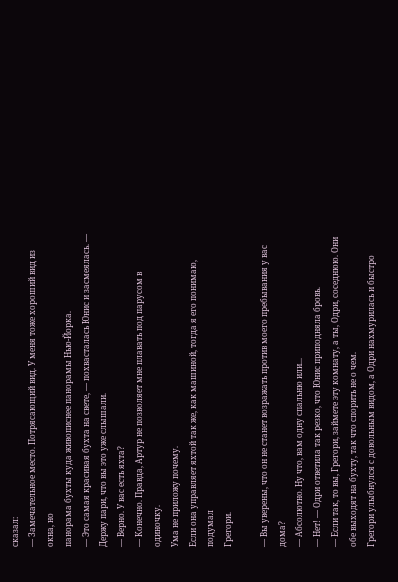сказал:
— Замечательное место. Потрясающий вид. У меня тоже хороший вид из окна, но
панорама бухты куда живописнее панорамы Нью-Йорка.
— Это самая красивая бухта на свете, — похвасталась Юнис и засмеялась. —
Держу пари, что вы это уже слышали.
— Верно. У вас есть яхта?
— Конечно. Правда, Артур не позволяет мне плавать под парусом в одиночку.
Ума не приложу почему.
Если она управляет яхтой так же, как машиной, тогда я его понимаю, подумал
Грегори.

— Вы уверены, что он не станет возражать против моего пребывания у вас дома?
— Абсолютно. Ну что, вам одну спальню или...
— Нет! — Одри ответила так резко, что Юнис приподняла бровь.
— Если так, то вы, Грегори, займете эту комнату, а ты, Одри, соседнюю. Они
обе выходят на бухту, так что спорить не о чем.
Грегори улыбнулся с довольным видом, а Одри нахмурилась и быстро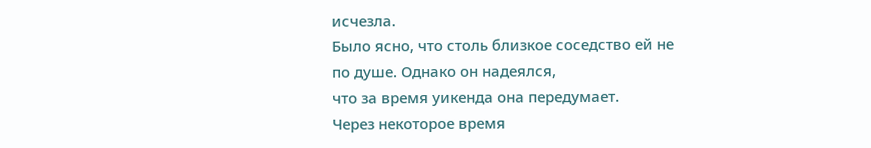исчезла.
Было ясно, что столь близкое соседство ей не по душе. Однако он надеялся,
что за время уикенда она передумает.
Через некоторое время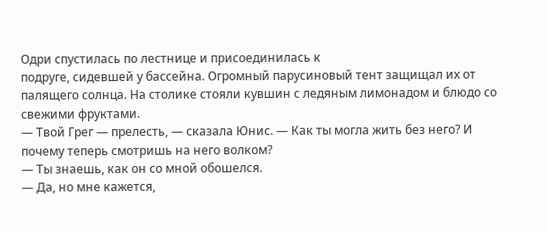Одри спустилась по лестнице и присоединилась к
подруге, сидевшей у бассейна. Огромный парусиновый тент защищал их от
палящего солнца. На столике стояли кувшин с ледяным лимонадом и блюдо со
свежими фруктами.
— Твой Грег — прелесть, — сказала Юнис. — Как ты могла жить без него? И
почему теперь смотришь на него волком?
— Ты знаешь, как он со мной обошелся.
— Да, но мне кажется,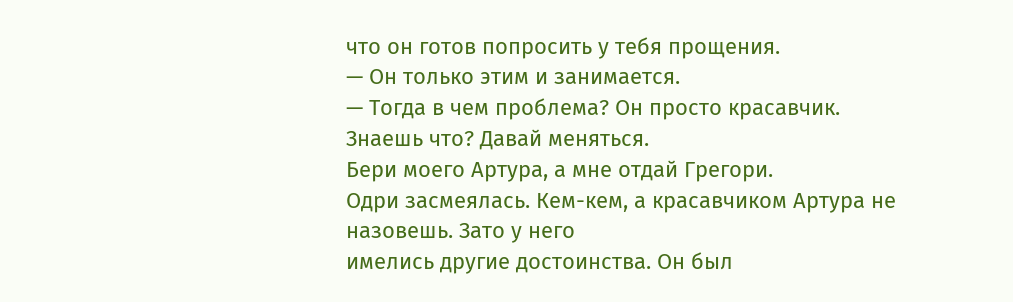что он готов попросить у тебя прощения.
— Он только этим и занимается.
— Тогда в чем проблема? Он просто красавчик. Знаешь что? Давай меняться.
Бери моего Артура, а мне отдай Грегори.
Одри засмеялась. Кем-кем, а красавчиком Артура не назовешь. Зато у него
имелись другие достоинства. Он был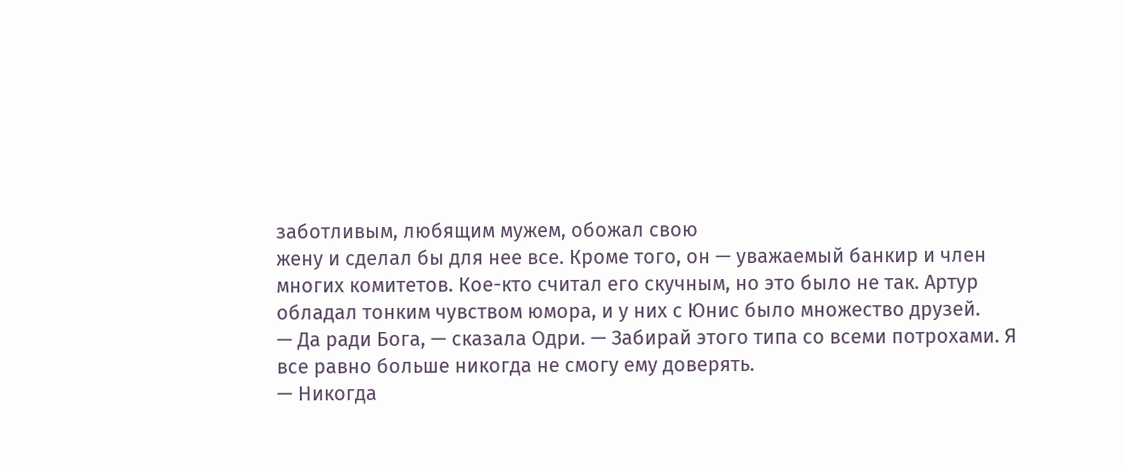заботливым, любящим мужем, обожал свою
жену и сделал бы для нее все. Кроме того, он — уважаемый банкир и член
многих комитетов. Кое-кто считал его скучным, но это было не так. Артур
обладал тонким чувством юмора, и у них с Юнис было множество друзей.
— Да ради Бога, — сказала Одри. — Забирай этого типа со всеми потрохами. Я
все равно больше никогда не смогу ему доверять.
— Никогда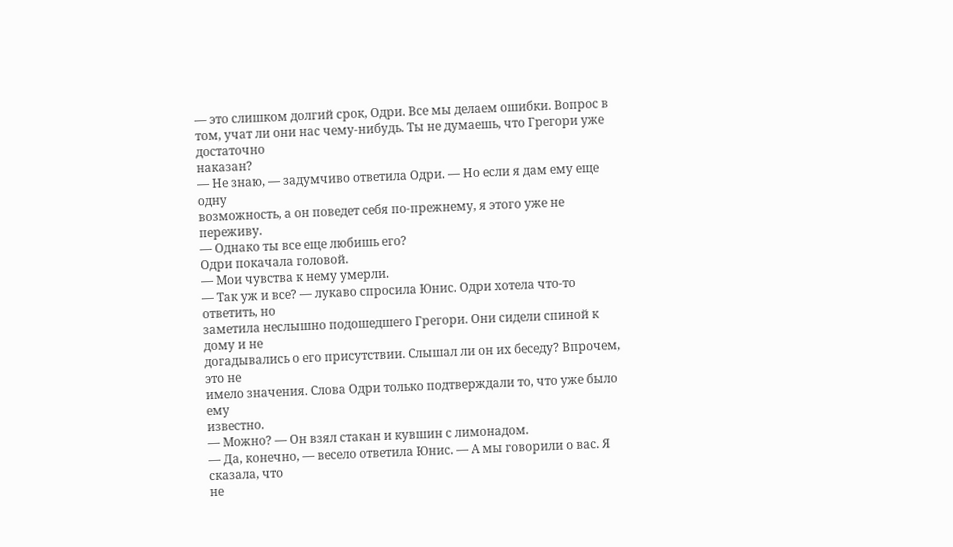— это слишком долгий срок, Одри. Все мы делаем ошибки. Вопрос в
том, учат ли они нас чему-нибудь. Ты не думаешь, что Грегори уже достаточно
наказан?
— Не знаю, — задумчиво ответила Одри. — Но если я дам ему еще одну
возможность, а он поведет себя по-прежнему, я этого уже не переживу.
— Однако ты все еще любишь его?
Одри покачала головой.
— Мои чувства к нему умерли.
— Так уж и все? — лукаво спросила Юнис. Одри хотела что-то ответить, но
заметила неслышно подошедшего Грегори. Они сидели спиной к дому и не
догадывались о его присутствии. Слышал ли он их беседу? Впрочем, это не
имело значения. Слова Одри только подтверждали то, что уже было ему
известно.
— Можно? — Он взял стакан и кувшин с лимонадом.
— Да, конечно, — весело ответила Юнис. — А мы говорили о вас. Я сказала, что
не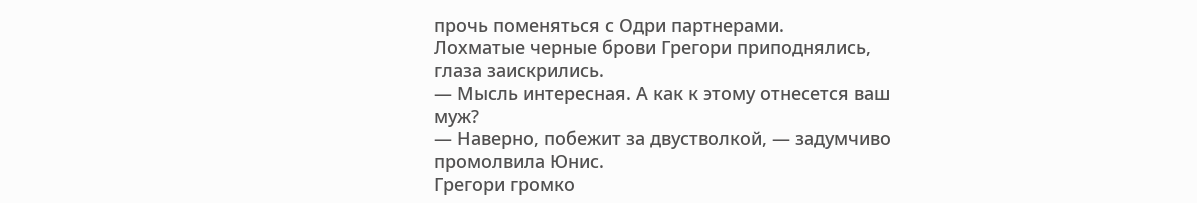прочь поменяться с Одри партнерами.
Лохматые черные брови Грегори приподнялись, глаза заискрились.
— Мысль интересная. А как к этому отнесется ваш муж?
— Наверно, побежит за двустволкой, — задумчиво промолвила Юнис.
Грегори громко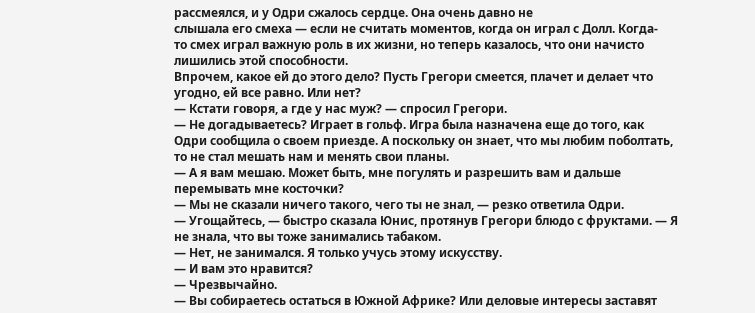рассмеялся, и у Одри сжалось сердце. Она очень давно не
слышала его смеха — если не считать моментов, когда он играл с Долл. Когда-
то смех играл важную роль в их жизни, но теперь казалось, что они начисто
лишились этой способности.
Впрочем, какое ей до этого дело? Пусть Грегори смеется, плачет и делает что
угодно, ей все равно. Или нет?
— Кстати говоря, а где у нас муж? — спросил Грегори.
— Не догадываетесь? Играет в гольф. Игра была назначена еще до того, как
Одри сообщила о своем приезде. А поскольку он знает, что мы любим поболтать,
то не стал мешать нам и менять свои планы.
— А я вам мешаю. Может быть, мне погулять и разрешить вам и дальше
перемывать мне косточки?
— Мы не сказали ничего такого, чего ты не знал, — резко ответила Одри.
— Угощайтесь, — быстро сказала Юнис, протянув Грегори блюдо с фруктами. — Я
не знала, что вы тоже занимались табаком.
— Нет, не занимался. Я только учусь этому искусству.
— И вам это нравится?
— Чрезвычайно.
— Вы собираетесь остаться в Южной Африке? Или деловые интересы заставят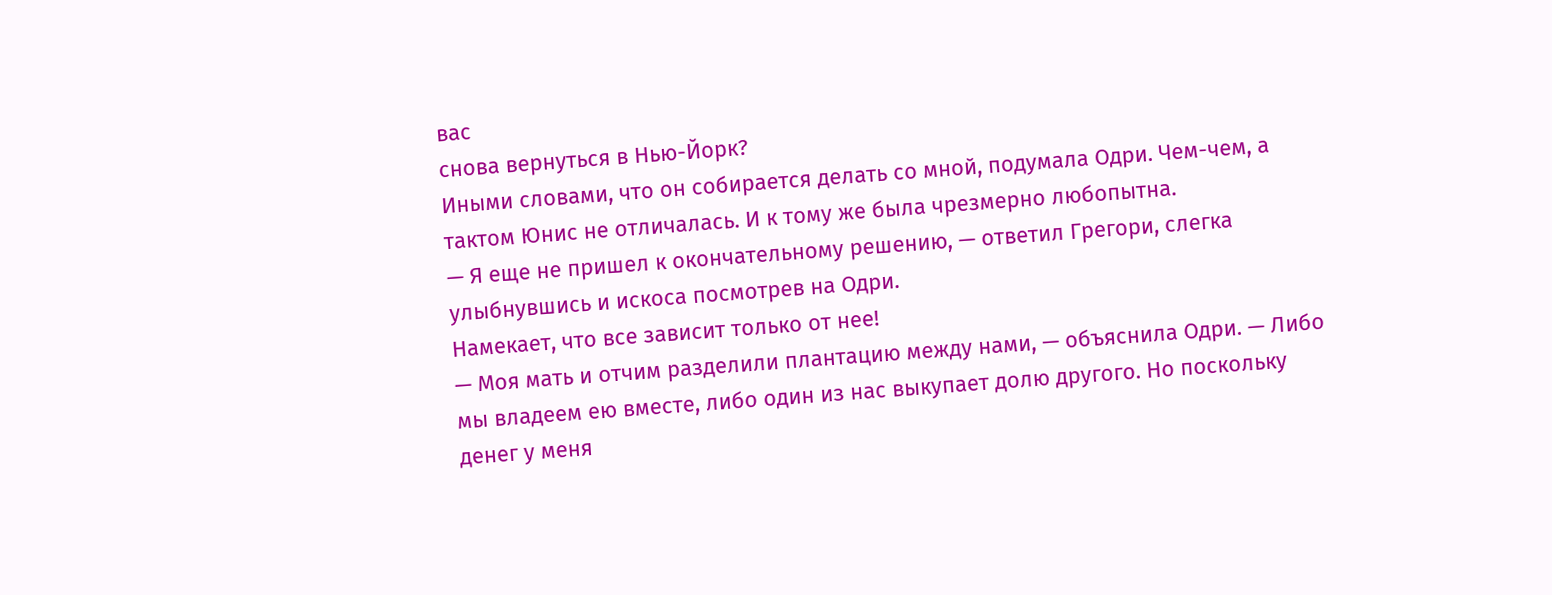вас
снова вернуться в Нью-Йорк?
Иными словами, что он собирается делать со мной, подумала Одри. Чем-чем, а
тактом Юнис не отличалась. И к тому же была чрезмерно любопытна.
— Я еще не пришел к окончательному решению, — ответил Грегори, слегка
улыбнувшись и искоса посмотрев на Одри.
Намекает, что все зависит только от нее!
— Моя мать и отчим разделили плантацию между нами, — объяснила Одри. — Либо
мы владеем ею вместе, либо один из нас выкупает долю другого. Но поскольку
денег у меня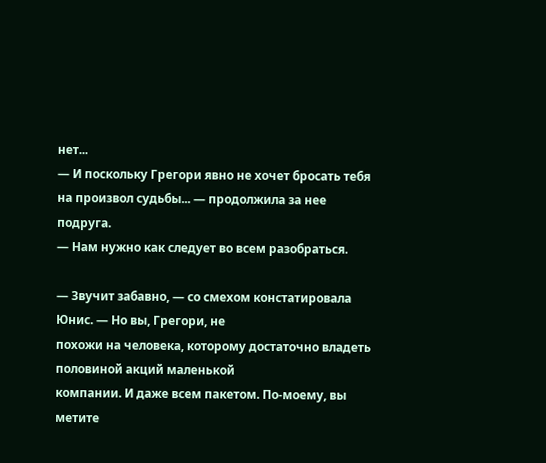нет...
— И поскольку Грегори явно не хочет бросать тебя на произвол судьбы... — продолжила за нее подруга.
— Нам нужно как следует во всем разобраться.

— Звучит забавно, — со смехом констатировала Юнис. — Но вы, Грегори, не
похожи на человека, которому достаточно владеть половиной акций маленькой
компании. И даже всем пакетом. По-моему, вы метите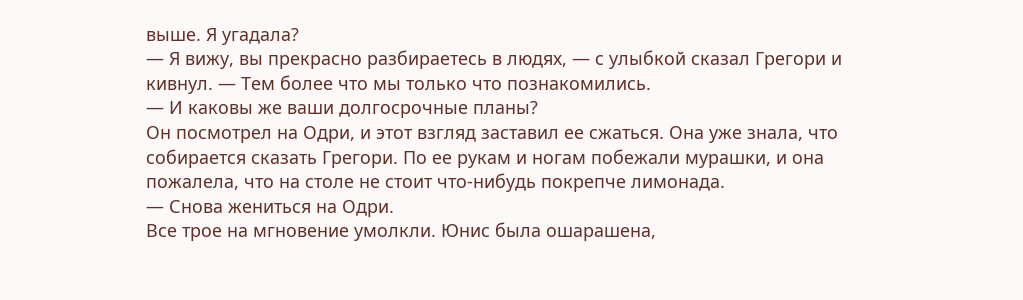выше. Я угадала?
— Я вижу, вы прекрасно разбираетесь в людях, — с улыбкой сказал Грегори и
кивнул. — Тем более что мы только что познакомились.
— И каковы же ваши долгосрочные планы?
Он посмотрел на Одри, и этот взгляд заставил ее сжаться. Она уже знала, что
собирается сказать Грегори. По ее рукам и ногам побежали мурашки, и она
пожалела, что на столе не стоит что-нибудь покрепче лимонада.
— Снова жениться на Одри.
Все трое на мгновение умолкли. Юнис была ошарашена,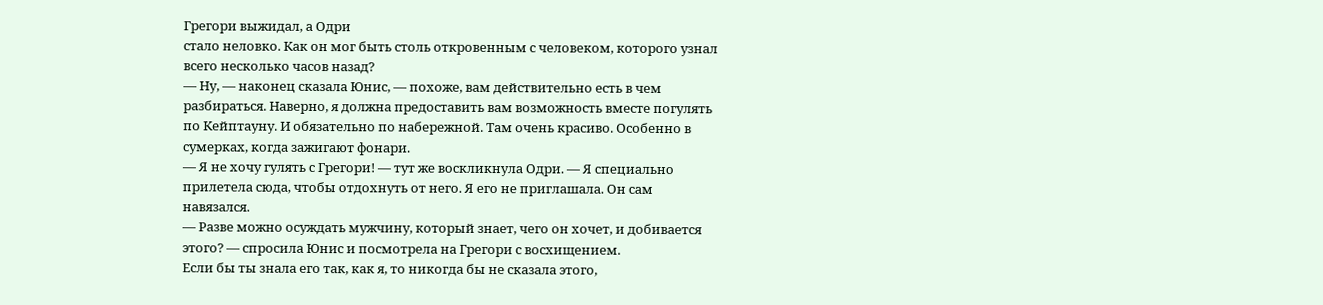Грегори выжидал, а Одри
стало неловко. Как он мог быть столь откровенным с человеком, которого узнал
всего несколько часов назад?
— Ну, — наконец сказала Юнис, — похоже, вам действительно есть в чем
разбираться. Наверно, я должна предоставить вам возможность вместе погулять
по Кейптауну. И обязательно по набережной. Там очень красиво. Особенно в
сумерках, когда зажигают фонари.
— Я не хочу гулять с Грегори! — тут же воскликнула Одри. — Я специально
прилетела сюда, чтобы отдохнуть от него. Я его не приглашала. Он сам
навязался.
— Разве можно осуждать мужчину, который знает, чего он хочет, и добивается
этого? — спросила Юнис и посмотрела на Грегори с восхищением.
Если бы ты знала его так, как я, то никогда бы не сказала этого,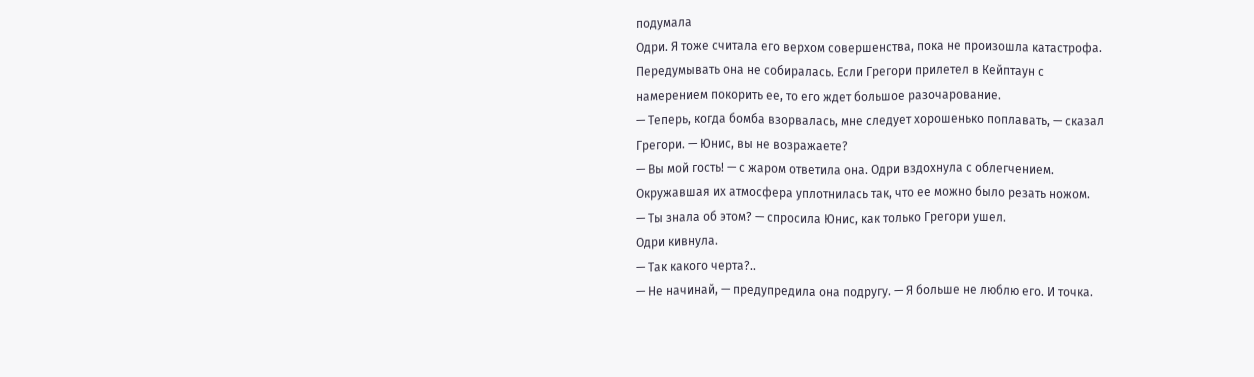подумала
Одри. Я тоже считала его верхом совершенства, пока не произошла катастрофа.
Передумывать она не собиралась. Если Грегори прилетел в Кейптаун с
намерением покорить ее, то его ждет большое разочарование.
— Теперь, когда бомба взорвалась, мне следует хорошенько поплавать, — сказал
Грегори. — Юнис, вы не возражаете?
— Вы мой гость! — с жаром ответила она. Одри вздохнула с облегчением.
Окружавшая их атмосфера уплотнилась так, что ее можно было резать ножом.
— Ты знала об этом? — спросила Юнис, как только Грегори ушел.
Одри кивнула.
— Так какого черта?..
— Не начинай, — предупредила она подругу. — Я больше не люблю его. И точка.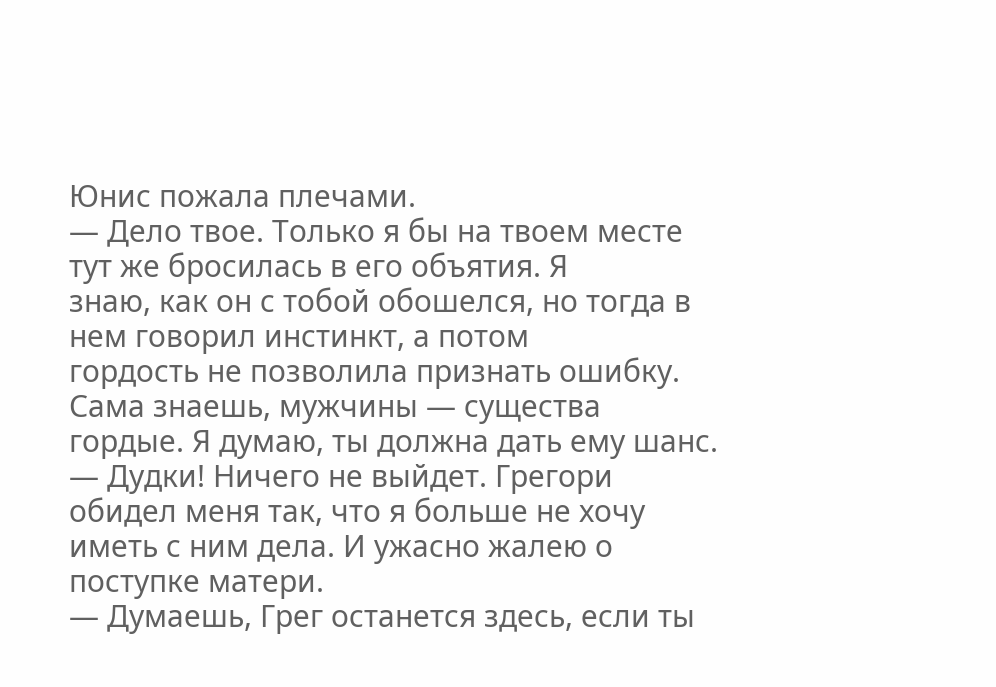Юнис пожала плечами.
— Дело твое. Только я бы на твоем месте тут же бросилась в его объятия. Я
знаю, как он с тобой обошелся, но тогда в нем говорил инстинкт, а потом
гордость не позволила признать ошибку. Сама знаешь, мужчины — существа
гордые. Я думаю, ты должна дать ему шанс.
— Дудки! Ничего не выйдет. Грегори обидел меня так, что я больше не хочу
иметь с ним дела. И ужасно жалею о поступке матери.
— Думаешь, Грег останется здесь, если ты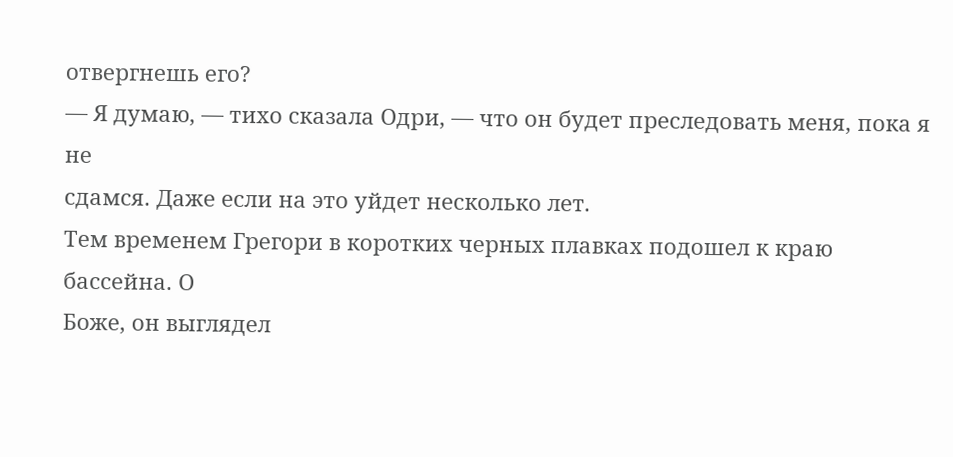отвергнешь его?
— Я думаю, — тихо сказала Одри, — что он будет преследовать меня, пока я не
сдамся. Даже если на это уйдет несколько лет.
Тем временем Грегори в коротких черных плавках подошел к краю бассейна. О
Боже, он выглядел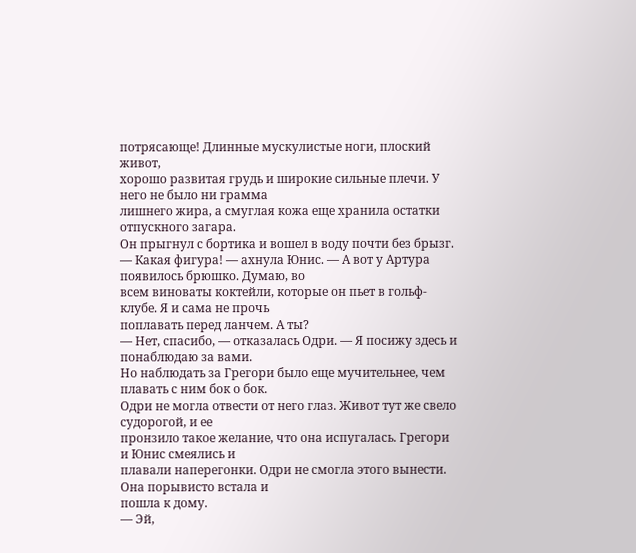потрясающе! Длинные мускулистые ноги, плоский живот,
хорошо развитая грудь и широкие сильные плечи. У него не было ни грамма
лишнего жира, а смуглая кожа еще хранила остатки отпускного загара.
Он прыгнул с бортика и вошел в воду почти без брызг.
— Какая фигура! — ахнула Юнис. — А вот у Артура появилось брюшко. Думаю, во
всем виноваты коктейли, которые он пьет в гольф-клубе. Я и сама не прочь
поплавать перед ланчем. А ты?
— Нет, спасибо, — отказалась Одри. — Я посижу здесь и понаблюдаю за вами.
Но наблюдать за Грегори было еще мучительнее, чем плавать с ним бок о бок.
Одри не могла отвести от него глаз. Живот тут же свело судорогой, и ее
пронзило такое желание, что она испугалась. Грегори и Юнис смеялись и
плавали наперегонки. Одри не смогла этого вынести. Она порывисто встала и
пошла к дому.
— Эй,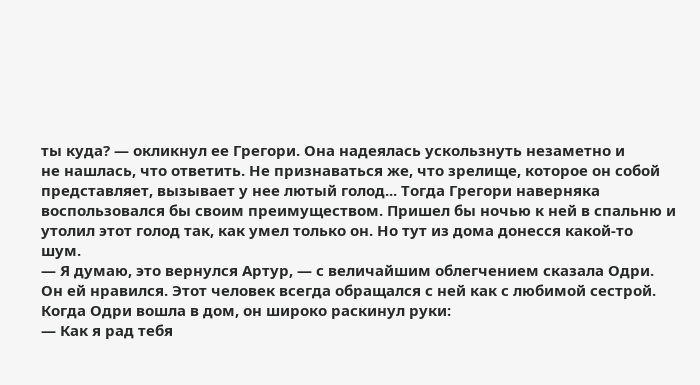ты куда? — окликнул ее Грегори. Она надеялась ускользнуть незаметно и
не нашлась, что ответить. Не признаваться же, что зрелище, которое он собой
представляет, вызывает у нее лютый голод... Тогда Грегори наверняка
воспользовался бы своим преимуществом. Пришел бы ночью к ней в спальню и
утолил этот голод так, как умел только он. Но тут из дома донесся какой-то
шум.
— Я думаю, это вернулся Артур, — с величайшим облегчением сказала Одри.
Он ей нравился. Этот человек всегда обращался с ней как с любимой сестрой.
Когда Одри вошла в дом, он широко раскинул руки:
— Как я рад тебя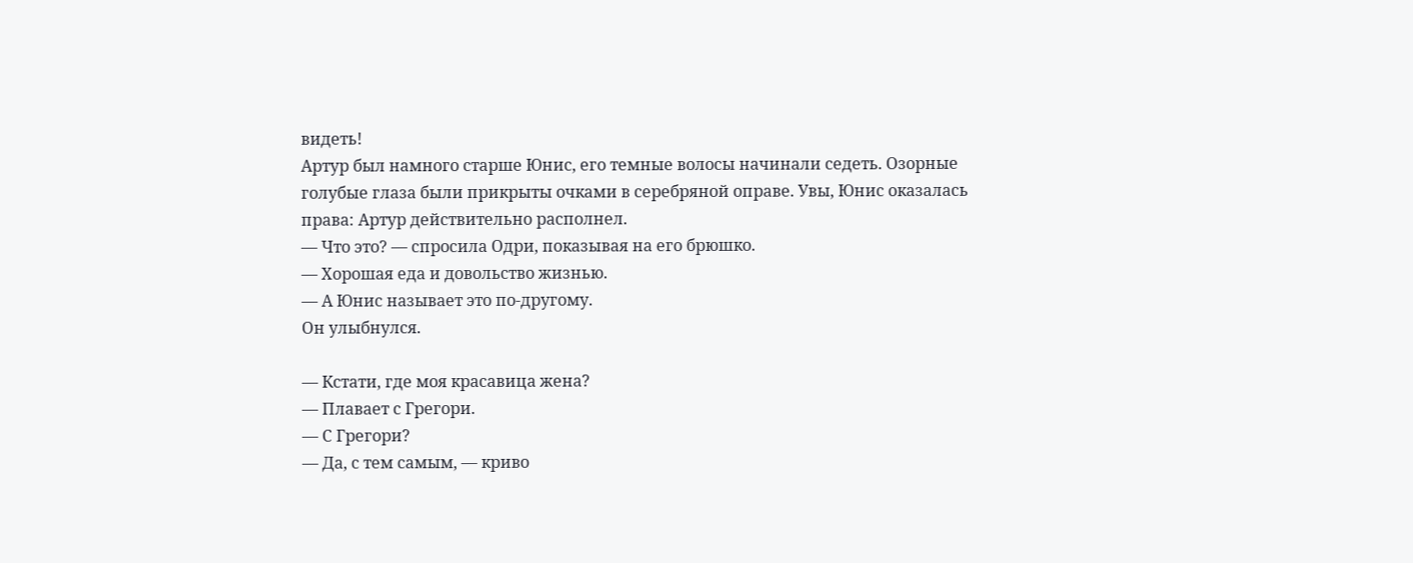видеть!
Артур был намного старше Юнис, его темные волосы начинали седеть. Озорные
голубые глаза были прикрыты очками в серебряной оправе. Увы, Юнис оказалась
права: Артур действительно располнел.
— Что это? — спросила Одри, показывая на его брюшко.
— Хорошая еда и довольство жизнью.
— А Юнис называет это по-другому.
Он улыбнулся.

— Кстати, где моя красавица жена?
— Плавает с Грегори.
— С Грегори?
— Да, с тем самым, — криво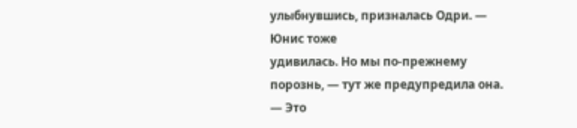улыбнувшись, призналась Одри. — Юнис тоже
удивилась. Но мы по-прежнему порознь, — тут же предупредила она. — Это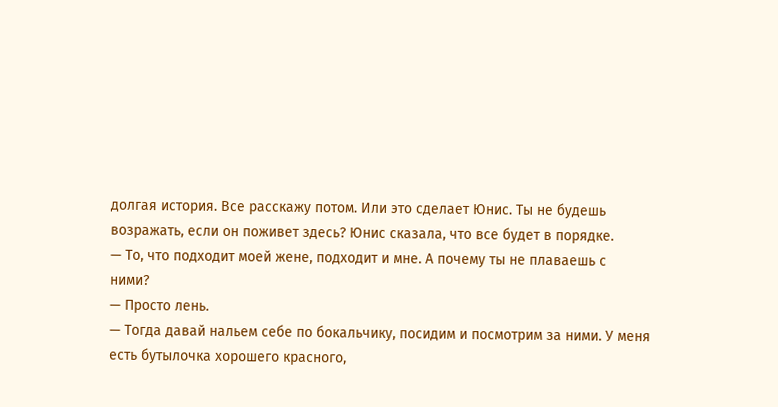долгая история. Все расскажу потом. Или это сделает Юнис. Ты не будешь
возражать, если он поживет здесь? Юнис сказала, что все будет в порядке.
— То, что подходит моей жене, подходит и мне. А почему ты не плаваешь с
ними?
— Просто лень.
— Тогда давай нальем себе по бокальчику, посидим и посмотрим за ними. У меня
есть бутылочка хорошего красного,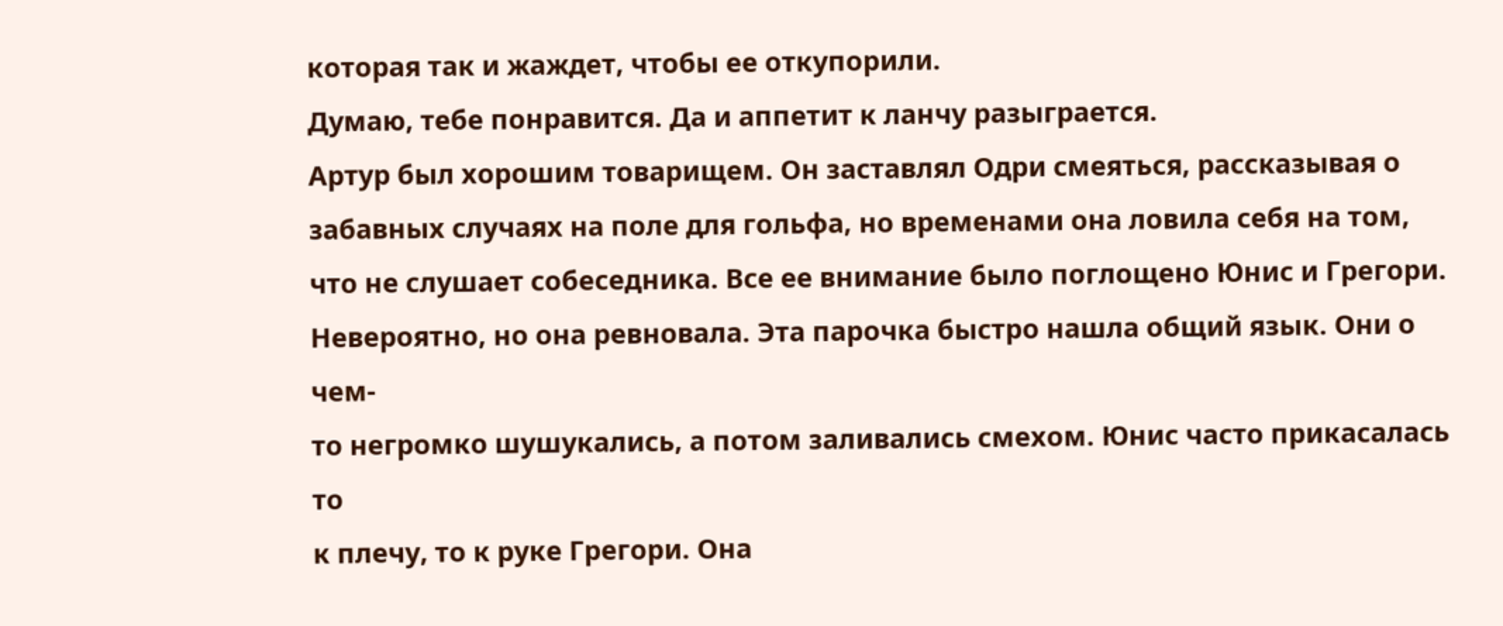которая так и жаждет, чтобы ее откупорили.
Думаю, тебе понравится. Да и аппетит к ланчу разыграется.
Артур был хорошим товарищем. Он заставлял Одри смеяться, рассказывая о
забавных случаях на поле для гольфа, но временами она ловила себя на том,
что не слушает собеседника. Все ее внимание было поглощено Юнис и Грегори.
Невероятно, но она ревновала. Эта парочка быстро нашла общий язык. Они о чем-
то негромко шушукались, а потом заливались смехом. Юнис часто прикасалась то
к плечу, то к руке Грегори. Она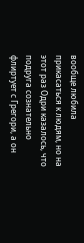вообще любила прикасаться к людям, но на
этот раз Одри казалось, что подруга сознательно флиртует с Грегори, а он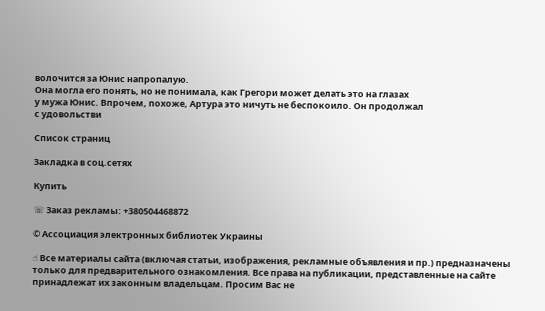волочится за Юнис напропалую.
Она могла его понять, но не понимала, как Грегори может делать это на глазах
у мужа Юнис. Впрочем, похоже, Артура это ничуть не беспокоило. Он продолжал
с удовольстви

Список страниц

Закладка в соц.сетях

Купить

☏ Заказ рекламы: +380504468872

© Ассоциация электронных библиотек Украины

☝ Все материалы сайта (включая статьи, изображения, рекламные объявления и пр.) предназначены только для предварительного ознакомления. Все права на публикации, представленные на сайте принадлежат их законным владельцам. Просим Вас не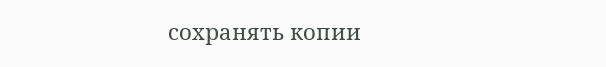сохранять копии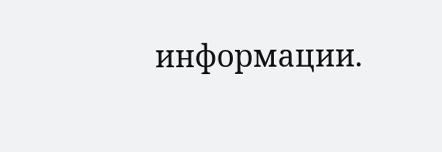информации.